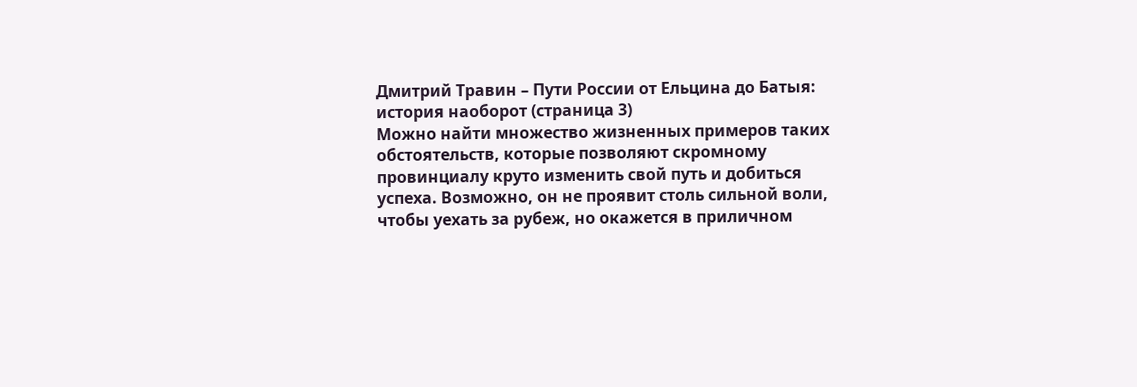Дмитрий Травин – Пути России от Ельцина до Батыя: история наоборот (страница 3)
Можно найти множество жизненных примеров таких обстоятельств, которые позволяют скромному провинциалу круто изменить свой путь и добиться успеха. Возможно, он не проявит столь сильной воли, чтобы уехать за рубеж, но окажется в приличном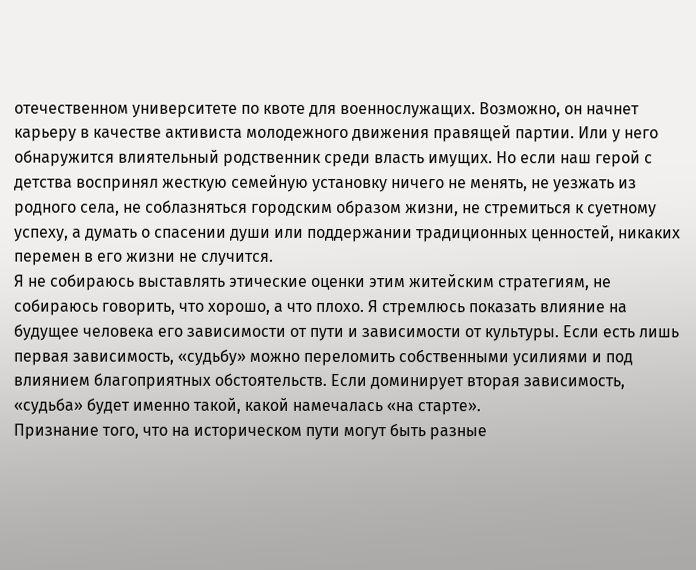отечественном университете по квоте для военнослужащих. Возможно, он начнет карьеру в качестве активиста молодежного движения правящей партии. Или у него обнаружится влиятельный родственник среди власть имущих. Но если наш герой с детства воспринял жесткую семейную установку ничего не менять, не уезжать из родного села, не соблазняться городским образом жизни, не стремиться к суетному успеху, а думать о спасении души или поддержании традиционных ценностей, никаких перемен в его жизни не случится.
Я не собираюсь выставлять этические оценки этим житейским стратегиям, не собираюсь говорить, что хорошо, а что плохо. Я стремлюсь показать влияние на будущее человека его зависимости от пути и зависимости от культуры. Если есть лишь первая зависимость, «судьбу» можно переломить собственными усилиями и под влиянием благоприятных обстоятельств. Если доминирует вторая зависимость, «судьба» будет именно такой, какой намечалась «на старте».
Признание того, что на историческом пути могут быть разные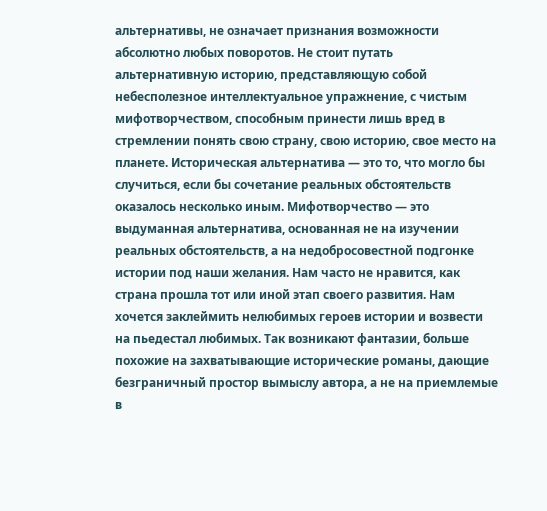альтернативы, не означает признания возможности абсолютно любых поворотов. Не стоит путать альтернативную историю, представляющую собой небесполезное интеллектуальное упражнение, с чистым мифотворчеством, способным принести лишь вред в стремлении понять свою страну, свою историю, свое место на планете. Историческая альтернатива — это то, что могло бы случиться, если бы сочетание реальных обстоятельств оказалось несколько иным. Мифотворчество — это выдуманная альтернатива, основанная не на изучении реальных обстоятельств, а на недобросовестной подгонке истории под наши желания. Нам часто не нравится, как страна прошла тот или иной этап своего развития. Нам хочется заклеймить нелюбимых героев истории и возвести на пьедестал любимых. Так возникают фантазии, больше похожие на захватывающие исторические романы, дающие безграничный простор вымыслу автора, а не на приемлемые в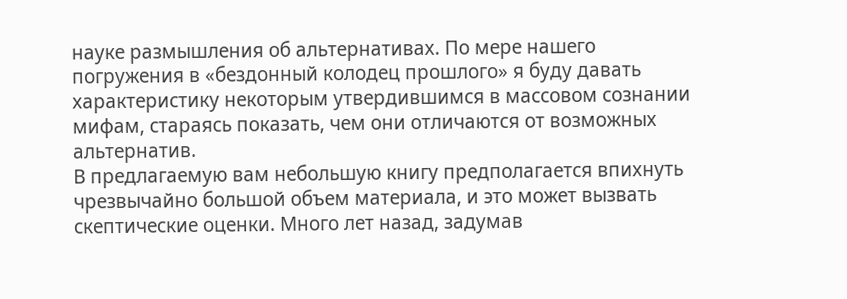науке размышления об альтернативах. По мере нашего погружения в «бездонный колодец прошлого» я буду давать характеристику некоторым утвердившимся в массовом сознании мифам, стараясь показать, чем они отличаются от возможных альтернатив.
В предлагаемую вам небольшую книгу предполагается впихнуть чрезвычайно большой объем материала, и это может вызвать скептические оценки. Много лет назад, задумав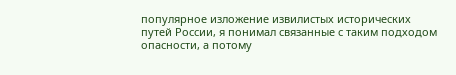популярное изложение извилистых исторических путей России, я понимал связанные с таким подходом опасности, а потому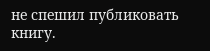не спешил публиковать книгу.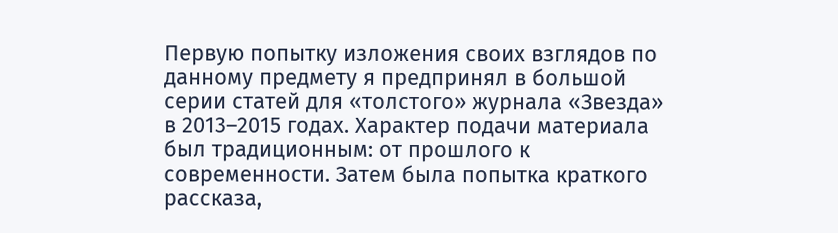Первую попытку изложения своих взглядов по данному предмету я предпринял в большой серии статей для «толстого» журнала «Звезда» в 2013–2015 годах. Характер подачи материала был традиционным: от прошлого к современности. Затем была попытка краткого рассказа,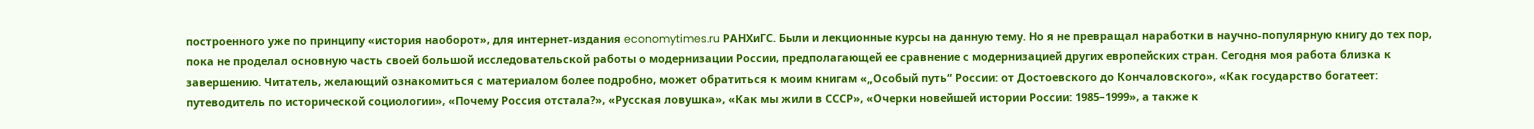построенного уже по принципу «история наоборот», для интернет-издания economytimes.ru РАНХиГС. Были и лекционные курсы на данную тему. Но я не превращал наработки в научно-популярную книгу до тех пор, пока не проделал основную часть своей большой исследовательской работы о модернизации России, предполагающей ее сравнение с модернизацией других европейских стран. Сегодня моя работа близка к завершению. Читатель, желающий ознакомиться с материалом более подробно, может обратиться к моим книгам «„Особый путь“ России: от Достоевского до Кончаловского», «Как государство богатеет: путеводитель по исторической социологии», «Почему Россия отстала?», «Русская ловушка», «Как мы жили в СССР», «Очерки новейшей истории России: 1985–1999», а также к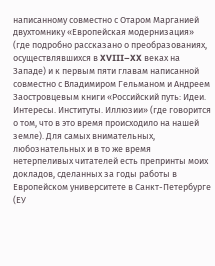написанному совместно с Отаром Марганией двухтомнику «Европейская модернизация» (где подробно рассказано о преобразованиях, осуществлявшихся в XVIII–XX веках на Западе) и к первым пяти главам написанной совместно с Владимиром Гельманом и Андреем Заостровцевым книги «Российский путь: Идеи. Интересы. Институты. Иллюзии» (где говорится о том, что в это время происходило на нашей земле). Для самых внимательных, любознательных и в то же время нетерпеливых читателей есть препринты моих докладов, сделанных за годы работы в Европейском университете в Санкт-Петербурге (ЕУ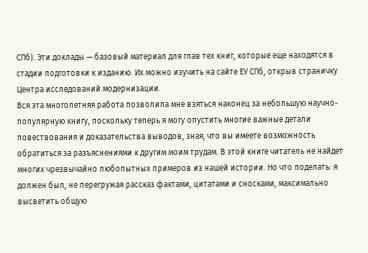СПб). Эти доклады — базовый материал для глав тех книг, которые еще находятся в стадии подготовки к изданию. Их можно изучить на сайте ЕУ СПб, открыв страничку Центра исследований модернизации.
Вся эта многолетняя работа позволила мне взяться наконец за небольшую научно-популярную книгу, поскольку теперь я могу опустить многие важные детали повествования и доказательства выводов, зная, что вы имеете возможность обратиться за разъяснениями к другим моим трудам. В этой книге читатель не найдет многих чрезвычайно любопытных примеров из нашей истории. Но что поделать: я должен был, не перегружая рассказ фактами, цитатами и сносками, максимально высветить общую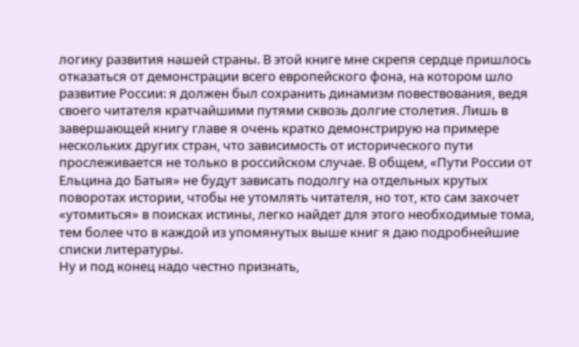логику развития нашей страны. В этой книге мне скрепя сердце пришлось отказаться от демонстрации всего европейского фона, на котором шло развитие России: я должен был сохранить динамизм повествования, ведя своего читателя кратчайшими путями сквозь долгие столетия. Лишь в завершающей книгу главе я очень кратко демонстрирую на примере нескольких других стран, что зависимость от исторического пути прослеживается не только в российском случае. В общем, «Пути России от Ельцина до Батыя» не будут зависать подолгу на отдельных крутых поворотах истории, чтобы не утомлять читателя, но тот, кто сам захочет «утомиться» в поисках истины, легко найдет для этого необходимые тома, тем более что в каждой из упомянутых выше книг я даю подробнейшие списки литературы.
Ну и под конец надо честно признать,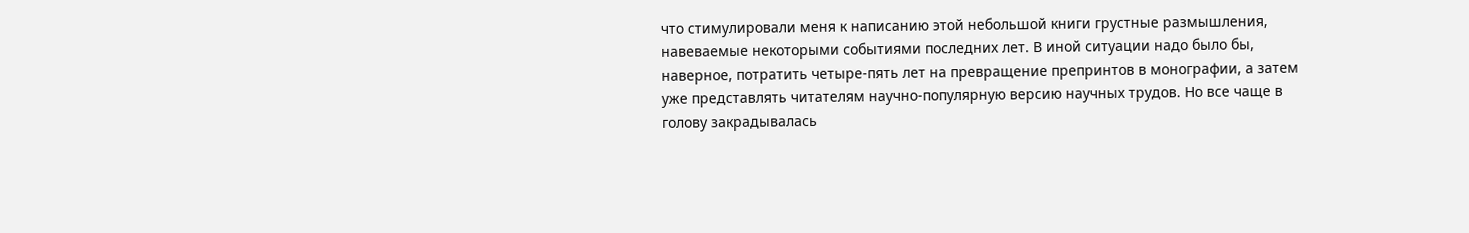что стимулировали меня к написанию этой небольшой книги грустные размышления, навеваемые некоторыми событиями последних лет. В иной ситуации надо было бы, наверное, потратить четыре-пять лет на превращение препринтов в монографии, а затем уже представлять читателям научно-популярную версию научных трудов. Но все чаще в голову закрадывалась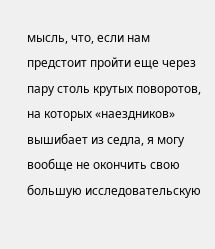мысль, что, если нам предстоит пройти еще через пару столь крутых поворотов, на которых «наездников» вышибает из седла, я могу вообще не окончить свою большую исследовательскую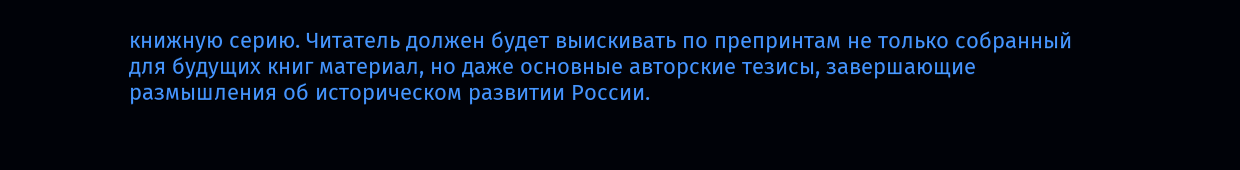книжную серию. Читатель должен будет выискивать по препринтам не только собранный для будущих книг материал, но даже основные авторские тезисы, завершающие размышления об историческом развитии России.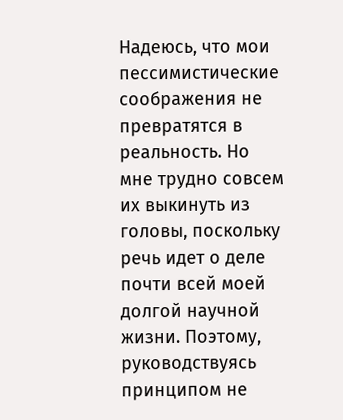Надеюсь, что мои пессимистические соображения не превратятся в реальность. Но мне трудно совсем их выкинуть из головы, поскольку речь идет о деле почти всей моей долгой научной жизни. Поэтому, руководствуясь принципом не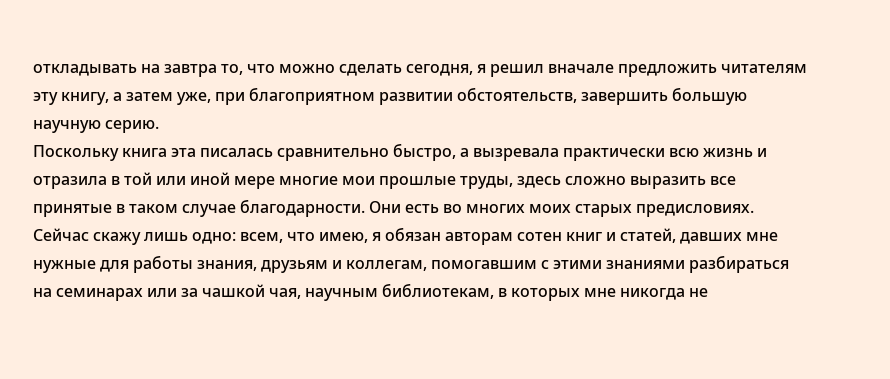откладывать на завтра то, что можно сделать сегодня, я решил вначале предложить читателям эту книгу, а затем уже, при благоприятном развитии обстоятельств, завершить большую научную серию.
Поскольку книга эта писалась сравнительно быстро, а вызревала практически всю жизнь и отразила в той или иной мере многие мои прошлые труды, здесь сложно выразить все принятые в таком случае благодарности. Они есть во многих моих старых предисловиях. Сейчас скажу лишь одно: всем, что имею, я обязан авторам сотен книг и статей, давших мне нужные для работы знания, друзьям и коллегам, помогавшим с этими знаниями разбираться на семинарах или за чашкой чая, научным библиотекам, в которых мне никогда не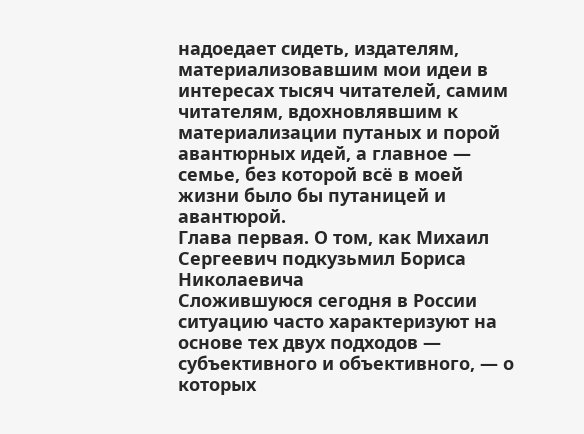надоедает сидеть, издателям, материализовавшим мои идеи в интересах тысяч читателей, самим читателям, вдохновлявшим к материализации путаных и порой авантюрных идей, а главное — семье, без которой всё в моей жизни было бы путаницей и авантюрой.
Глава первая. О том, как Михаил Сергеевич подкузьмил Бориса Николаевича
Сложившуюся сегодня в России ситуацию часто характеризуют на основе тех двух подходов — субъективного и объективного, — о которых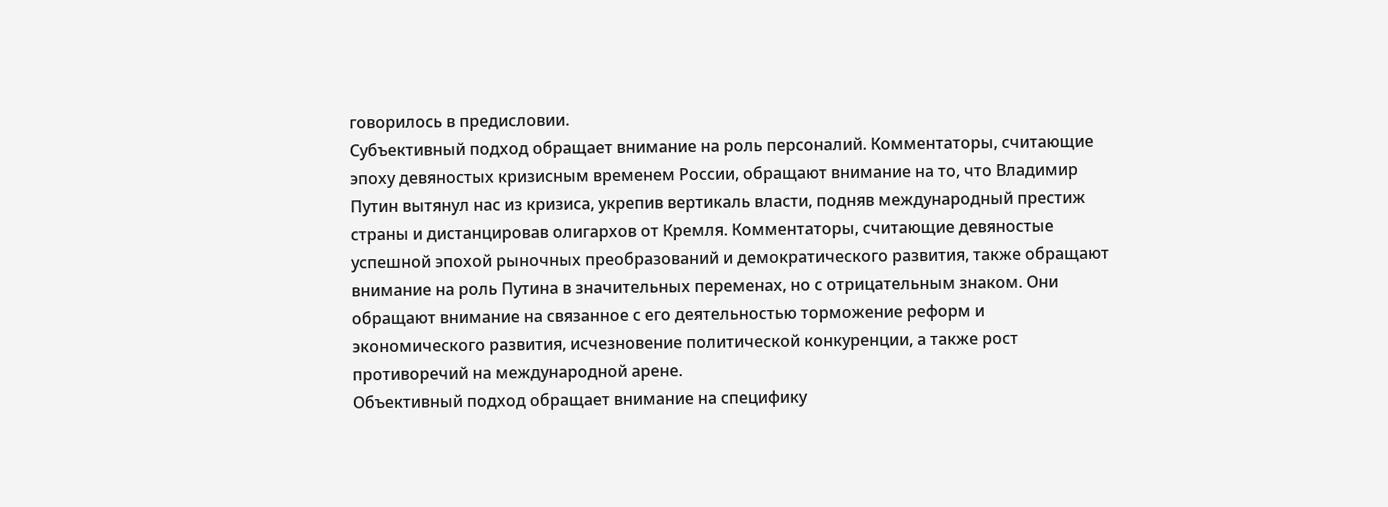говорилось в предисловии.
Субъективный подход обращает внимание на роль персоналий. Комментаторы, считающие эпоху девяностых кризисным временем России, обращают внимание на то, что Владимир Путин вытянул нас из кризиса, укрепив вертикаль власти, подняв международный престиж страны и дистанцировав олигархов от Кремля. Комментаторы, считающие девяностые успешной эпохой рыночных преобразований и демократического развития, также обращают внимание на роль Путина в значительных переменах, но с отрицательным знаком. Они обращают внимание на связанное с его деятельностью торможение реформ и экономического развития, исчезновение политической конкуренции, а также рост противоречий на международной арене.
Объективный подход обращает внимание на специфику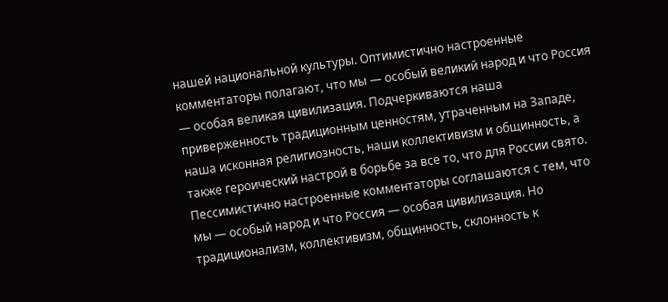нашей национальной культуры. Оптимистично настроенные комментаторы полагают, что мы — особый великий народ и что Россия — особая великая цивилизация. Подчеркиваются наша приверженность традиционным ценностям, утраченным на Западе, наша исконная религиозность, наши коллективизм и общинность, а также героический настрой в борьбе за все то, что для России свято. Пессимистично настроенные комментаторы соглашаются с тем, что мы — особый народ и что Россия — особая цивилизация. Но традиционализм, коллективизм, общинность, склонность к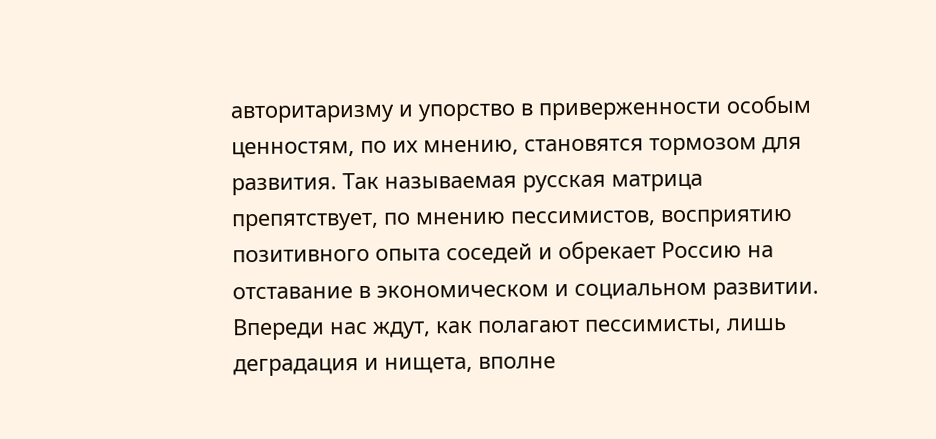авторитаризму и упорство в приверженности особым ценностям, по их мнению, становятся тормозом для развития. Так называемая русская матрица препятствует, по мнению пессимистов, восприятию позитивного опыта соседей и обрекает Россию на отставание в экономическом и социальном развитии. Впереди нас ждут, как полагают пессимисты, лишь деградация и нищета, вполне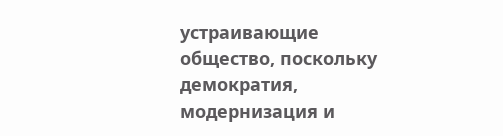устраивающие общество, поскольку демократия, модернизация и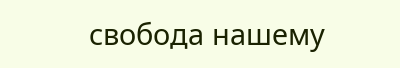свобода нашему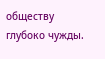обществу глубоко чужды.